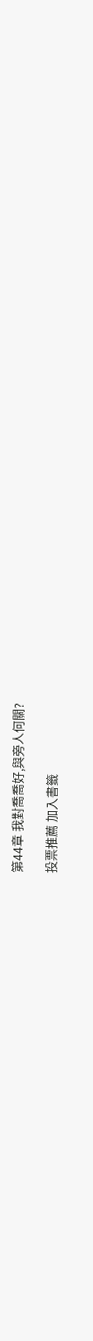第44章 我對喬喬好,與旁人何關?

投票推薦 加入書籤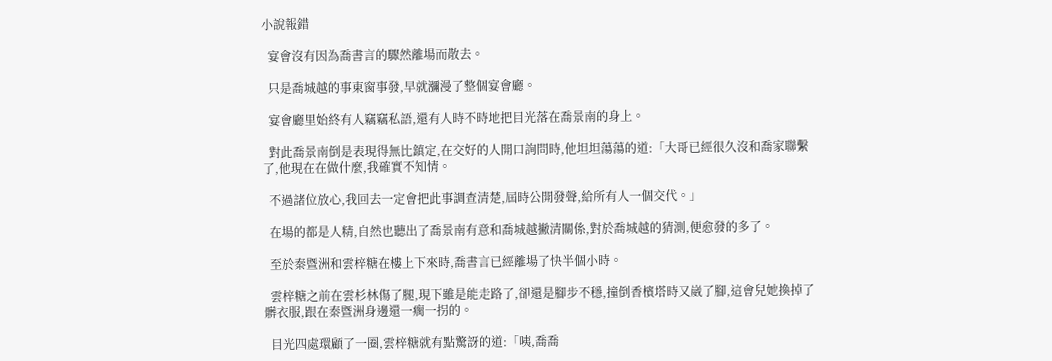小說報錯

  宴會沒有因為喬書言的驟然離場而散去。

  只是喬城越的事東窗事發,早就瀰漫了整個宴會廳。

  宴會廳里始終有人竊竊私語,還有人時不時地把目光落在喬景南的身上。

  對此喬景南倒是表現得無比鎮定,在交好的人開口詢問時,他坦坦蕩蕩的道:「大哥已經很久沒和喬家聯繫了,他現在在做什麼,我確實不知情。

  不過諸位放心,我回去一定會把此事調查清楚,屆時公開發聲,給所有人一個交代。」

  在場的都是人精,自然也聽出了喬景南有意和喬城越撇清關係,對於喬城越的猜測,便愈發的多了。

  至於秦暨洲和雲梓糖在樓上下來時,喬書言已經離場了快半個小時。

  雲梓糖之前在雲杉林傷了腿,現下雖是能走路了,卻還是腳步不穩,撞倒香檳塔時又崴了腳,這會兒她換掉了髒衣服,跟在秦暨洲身邊還一瘸一拐的。

  目光四處環顧了一圈,雲梓糖就有點驚訝的道:「咦,喬喬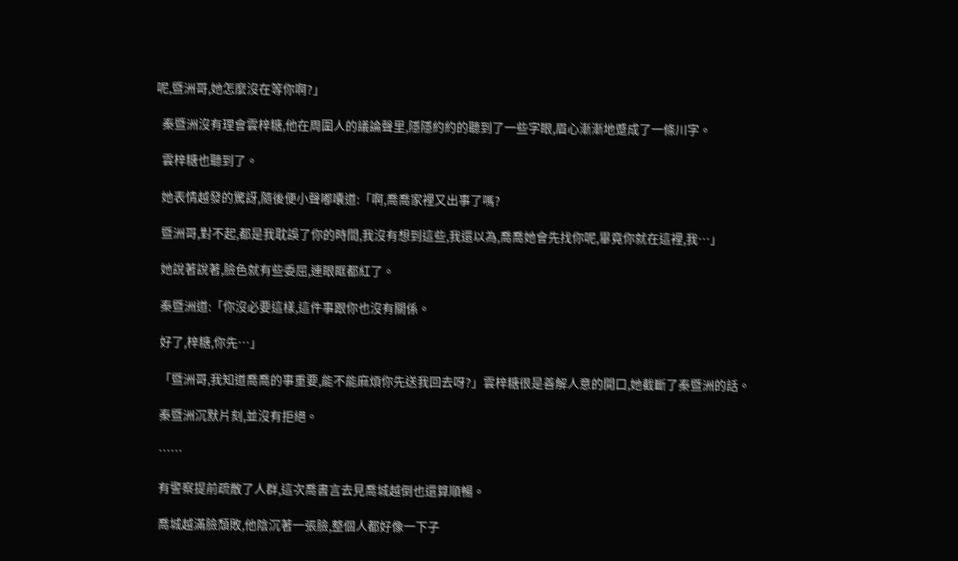呢,暨洲哥,她怎麼沒在等你啊?」

  秦暨洲沒有理會雲梓糖,他在周圍人的議論聲里,隱隱約約的聽到了一些字眼,眉心漸漸地蹙成了一條川字。

  雲梓糖也聽到了。

  她表情越發的驚訝,隨後便小聲嘟囔道:「啊,喬喬家裡又出事了嗎?

  暨洲哥,對不起,都是我耽誤了你的時間,我沒有想到這些,我還以為,喬喬她會先找你呢,畢竟你就在這裡,我…」

  她說著說著,臉色就有些委屈,連眼眶都紅了。

  秦暨洲道:「你沒必要這樣,這件事跟你也沒有關係。

  好了,梓糖,你先…」

  「暨洲哥,我知道喬喬的事重要,能不能麻煩你先送我回去呀?」雲梓糖很是善解人意的開口,她截斷了秦暨洲的話。

  秦暨洲沉默片刻,並沒有拒絕。

  ……

  有警察提前疏散了人群,這次喬書言去見喬城越倒也還算順暢。

  喬城越滿臉頹敗,他陰沉著一張臉,整個人都好像一下子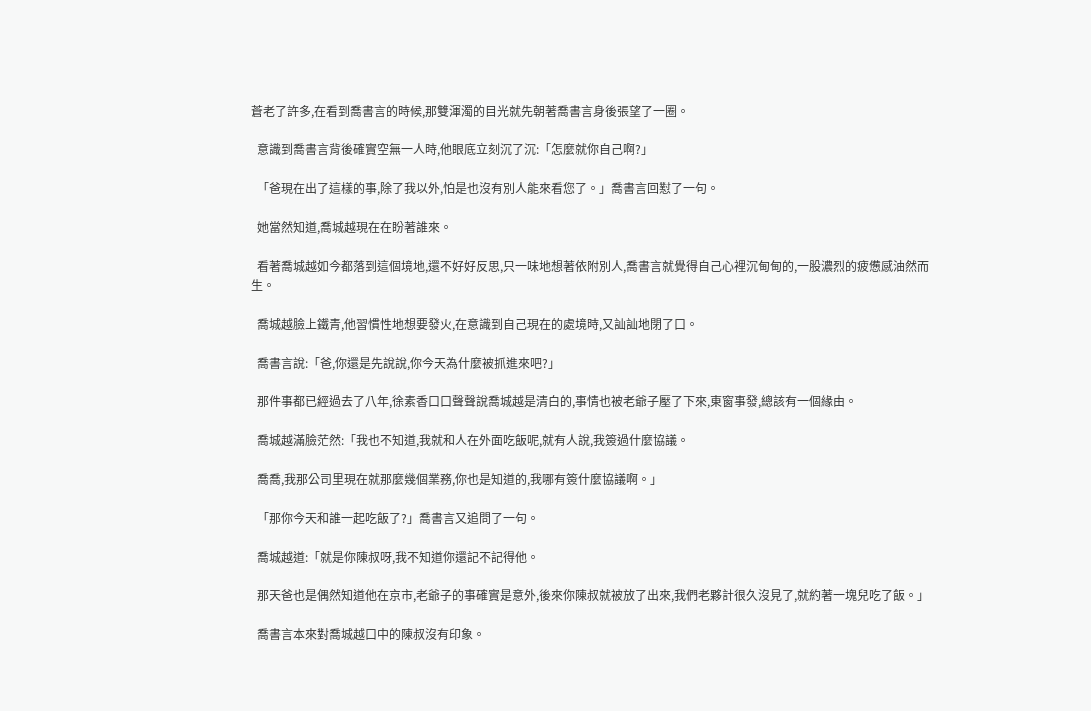蒼老了許多,在看到喬書言的時候,那雙渾濁的目光就先朝著喬書言身後張望了一圈。

  意識到喬書言背後確實空無一人時,他眼底立刻沉了沉:「怎麼就你自己啊?」

  「爸現在出了這樣的事,除了我以外,怕是也沒有別人能來看您了。」喬書言回懟了一句。

  她當然知道,喬城越現在在盼著誰來。

  看著喬城越如今都落到這個境地,還不好好反思,只一味地想著依附別人,喬書言就覺得自己心裡沉甸甸的,一股濃烈的疲憊感油然而生。

  喬城越臉上鐵青,他習慣性地想要發火,在意識到自己現在的處境時,又訕訕地閉了口。

  喬書言說:「爸,你還是先說說,你今天為什麼被抓進來吧?」

  那件事都已經過去了八年,徐素香口口聲聲說喬城越是清白的,事情也被老爺子壓了下來,東窗事發,總該有一個緣由。

  喬城越滿臉茫然:「我也不知道,我就和人在外面吃飯呢,就有人說,我簽過什麼協議。

  喬喬,我那公司里現在就那麼幾個業務,你也是知道的,我哪有簽什麼協議啊。」

  「那你今天和誰一起吃飯了?」喬書言又追問了一句。

  喬城越道:「就是你陳叔呀,我不知道你還記不記得他。

  那天爸也是偶然知道他在京市,老爺子的事確實是意外,後來你陳叔就被放了出來,我們老夥計很久沒見了,就約著一塊兒吃了飯。」

  喬書言本來對喬城越口中的陳叔沒有印象。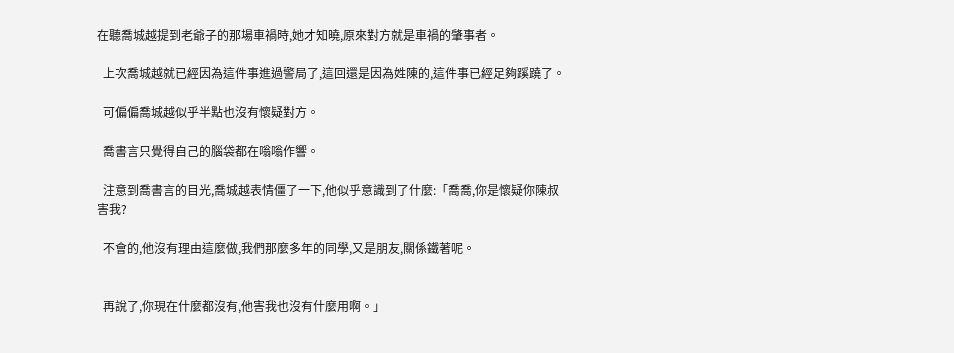在聽喬城越提到老爺子的那場車禍時,她才知曉,原來對方就是車禍的肇事者。

  上次喬城越就已經因為這件事進過警局了,這回還是因為姓陳的,這件事已經足夠蹊蹺了。

  可偏偏喬城越似乎半點也沒有懷疑對方。

  喬書言只覺得自己的腦袋都在嗡嗡作響。

  注意到喬書言的目光,喬城越表情僵了一下,他似乎意識到了什麼:「喬喬,你是懷疑你陳叔害我?

  不會的,他沒有理由這麼做,我們那麼多年的同學,又是朋友,關係鐵著呢。


  再說了,你現在什麼都沒有,他害我也沒有什麼用啊。」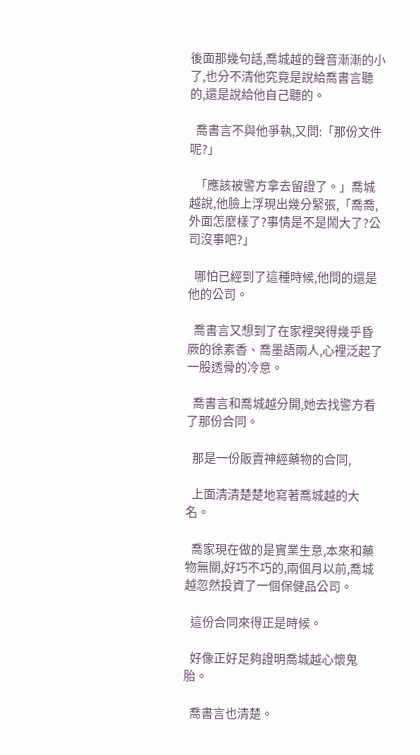後面那幾句話,喬城越的聲音漸漸的小了,也分不清他究竟是說給喬書言聽的,還是說給他自己聽的。

  喬書言不與他爭執,又問:「那份文件呢?」

  「應該被警方拿去留證了。」喬城越說,他臉上浮現出幾分緊張,「喬喬,外面怎麼樣了?事情是不是鬧大了?公司沒事吧?」

  哪怕已經到了這種時候,他問的還是他的公司。

  喬書言又想到了在家裡哭得幾乎昏厥的徐素香、喬墨語兩人,心裡泛起了一股透骨的冷意。

  喬書言和喬城越分開,她去找警方看了那份合同。

  那是一份販賣神經藥物的合同,

  上面清清楚楚地寫著喬城越的大名。

  喬家現在做的是實業生意,本來和藥物無關,好巧不巧的,兩個月以前,喬城越忽然投資了一個保健品公司。

  這份合同來得正是時候。

  好像正好足夠證明喬城越心懷鬼胎。

  喬書言也清楚。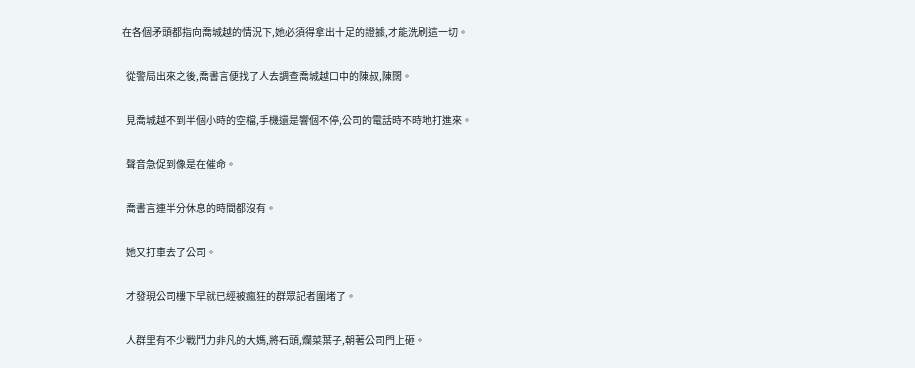在各個矛頭都指向喬城越的情況下,她必須得拿出十足的證據,才能洗刷這一切。

  從警局出來之後,喬書言便找了人去調查喬城越口中的陳叔,陳闊。

  見喬城越不到半個小時的空檔,手機還是響個不停,公司的電話時不時地打進來。

  聲音急促到像是在催命。

  喬書言連半分休息的時間都沒有。

  她又打車去了公司。

  才發現公司樓下早就已經被瘋狂的群眾記者圍堵了。

  人群里有不少戰鬥力非凡的大媽,將石頭,爛菜葉子,朝著公司門上砸。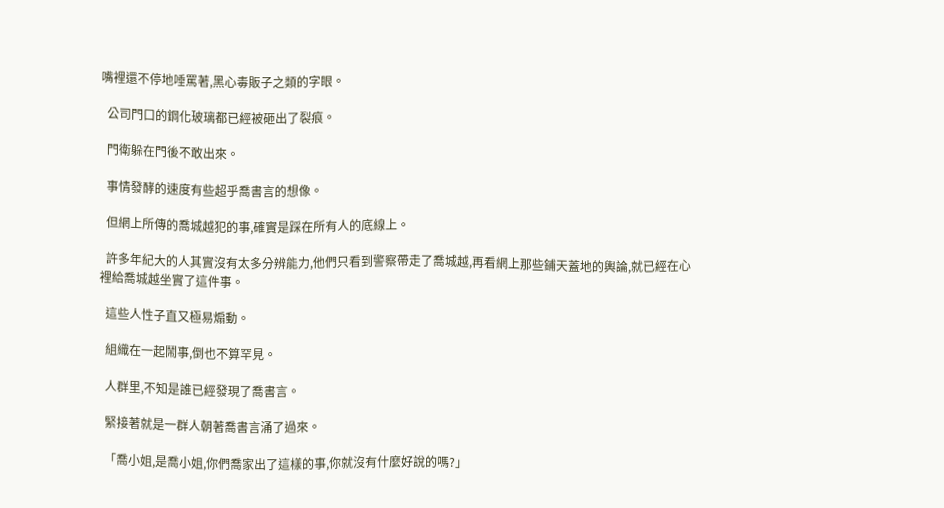嘴裡還不停地唾罵著,黑心毒販子之類的字眼。

  公司門口的鋼化玻璃都已經被砸出了裂痕。

  門衛躲在門後不敢出來。

  事情發酵的速度有些超乎喬書言的想像。

  但網上所傳的喬城越犯的事,確實是踩在所有人的底線上。

  許多年紀大的人其實沒有太多分辨能力,他們只看到警察帶走了喬城越,再看網上那些鋪天蓋地的輿論,就已經在心裡給喬城越坐實了這件事。

  這些人性子直又極易煽動。

  組織在一起鬧事,倒也不算罕見。

  人群里,不知是誰已經發現了喬書言。

  緊接著就是一群人朝著喬書言涌了過來。

  「喬小姐,是喬小姐,你們喬家出了這樣的事,你就沒有什麼好說的嗎?」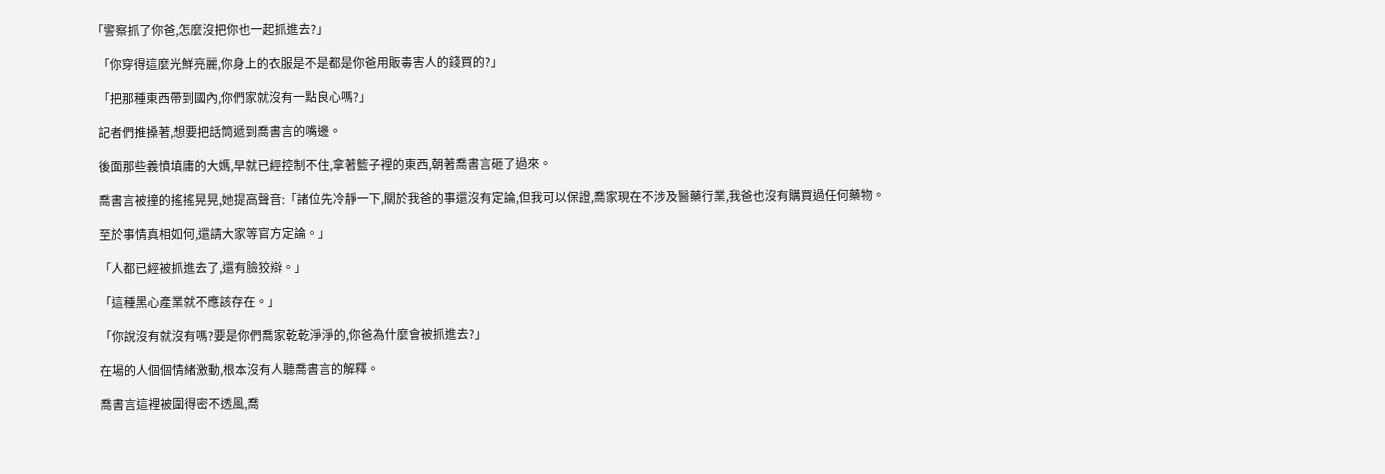「警察抓了你爸,怎麼沒把你也一起抓進去?」

  「你穿得這麼光鮮亮麗,你身上的衣服是不是都是你爸用販毒害人的錢買的?」

  「把那種東西帶到國內,你們家就沒有一點良心嗎?」

  記者們推搡著,想要把話筒遞到喬書言的嘴邊。

  後面那些義憤填庸的大媽,早就已經控制不住,拿著籃子裡的東西,朝著喬書言砸了過來。

  喬書言被撞的搖搖晃晃,她提高聲音:「諸位先冷靜一下,關於我爸的事還沒有定論,但我可以保證,喬家現在不涉及醫藥行業,我爸也沒有購買過任何藥物。

  至於事情真相如何,還請大家等官方定論。」

  「人都已經被抓進去了,還有臉狡辯。」

  「這種黑心產業就不應該存在。」

  「你說沒有就沒有嗎?要是你們喬家乾乾淨淨的,你爸為什麼會被抓進去?」

  在場的人個個情緒激動,根本沒有人聽喬書言的解釋。

  喬書言這裡被圍得密不透風,喬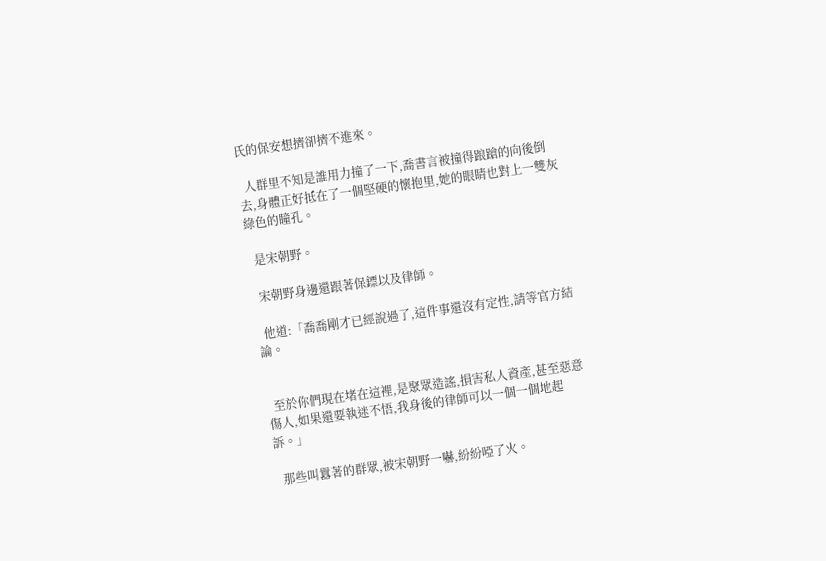氏的保安想擠卻擠不進來。

  人群里不知是誰用力撞了一下,喬書言被撞得踉蹌的向後倒去,身體正好抵在了一個堅硬的懷抱里,她的眼睛也對上一雙灰綠色的瞳孔。

  是宋朝野。

  宋朝野身邊還跟著保鏢以及律師。

  他道:「喬喬剛才已經說過了,這件事還沒有定性,請等官方結論。


  至於你們現在堵在這裡,是聚眾造謠,損害私人資產,甚至惡意傷人,如果還要執迷不悟,我身後的律師可以一個一個地起訴。」

  那些叫囂著的群眾,被宋朝野一嚇,紛紛啞了火。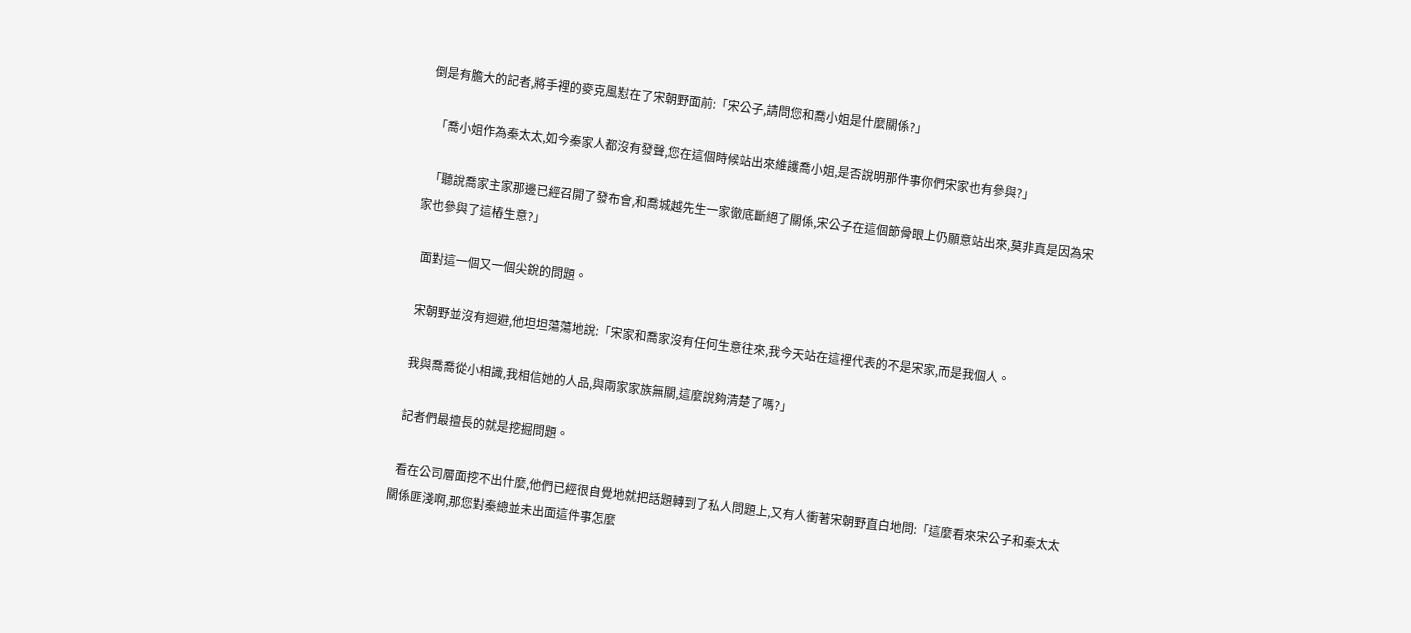倒是有膽大的記者,將手裡的麥克風懟在了宋朝野面前:「宋公子,請問您和喬小姐是什麼關係?」

  「喬小姐作為秦太太,如今秦家人都沒有發聲,您在這個時候站出來維護喬小姐,是否說明那件事你們宋家也有參與?」

  「聽說喬家主家那邊已經召開了發布會,和喬城越先生一家徹底斷絕了關係,宋公子在這個節骨眼上仍願意站出來,莫非真是因為宋家也參與了這樁生意?」

  面對這一個又一個尖銳的問題。

  宋朝野並沒有迴避,他坦坦蕩蕩地說:「宋家和喬家沒有任何生意往來,我今天站在這裡代表的不是宋家,而是我個人。

  我與喬喬從小相識,我相信她的人品,與兩家家族無關,這麼說夠清楚了嗎?」

  記者們最擅長的就是挖掘問題。

  看在公司層面挖不出什麼,他們已經很自覺地就把話題轉到了私人問題上,又有人衝著宋朝野直白地問:「這麼看來宋公子和秦太太關係匪淺啊,那您對秦總並未出面這件事怎麼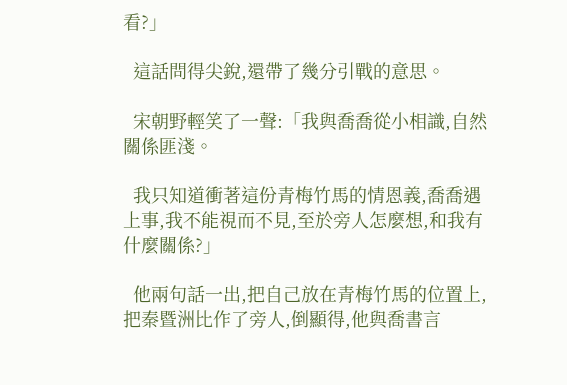看?」

  這話問得尖銳,還帶了幾分引戰的意思。

  宋朝野輕笑了一聲:「我與喬喬從小相識,自然關係匪淺。

  我只知道衝著這份青梅竹馬的情恩義,喬喬遇上事,我不能視而不見,至於旁人怎麼想,和我有什麼關係?」

  他兩句話一出,把自己放在青梅竹馬的位置上,把秦暨洲比作了旁人,倒顯得,他與喬書言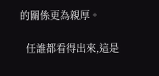的關係更為親厚。

  任誰都看得出來,這是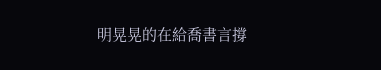明晃晃的在給喬書言撐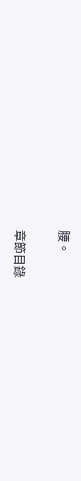腰。

章節目錄